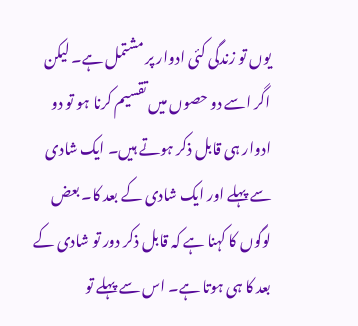یوں تو زندگی کئی ادوار پر مشتمل ہے۔ لیکن اگر اسے دو حصوں میں تقسیم کرنا ہو تو دو ادوار ہی قابل ذکر ہوتے ہیں۔ ایک شادی سے پہلے اور ایک شادی کے بعد کا۔ بعض لوگوں کا کہنا ہے کہ قابل ذکر دور تو شادی کے بعد کا ہی ہوتا ہے۔ اس سے پہلے تو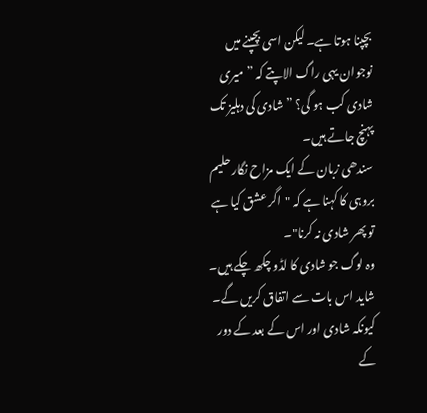بچپنا ہوتا ہے۔ لیکن اسی بچپنے میں نوجوان یہی راگ الاپتے کہ ” میری شادی کب ہو گی؟ ” شادی کی دہلیز تک پہنچ جاتے ہیں۔
سندھی زبان کے ایک مزاح نگار حلیم بروہی کا کہنا ہے کہ "اگر عشق کیا ہے تو پھر شادی نہ کرنا"۔
وہ لوگ جو شادی کا لڈو چکھ چکے ہیں۔ شاید اس بات سے اتفاق کریں گے۔ کیونکہ شادی اور اس کے بعد کے دور کے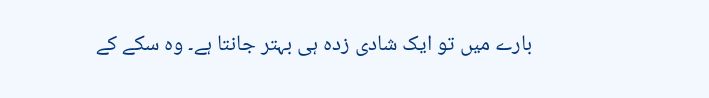بارے میں تو ایک شادی زدہ ہی بہتر جانتا ہے۔ وہ سکے کے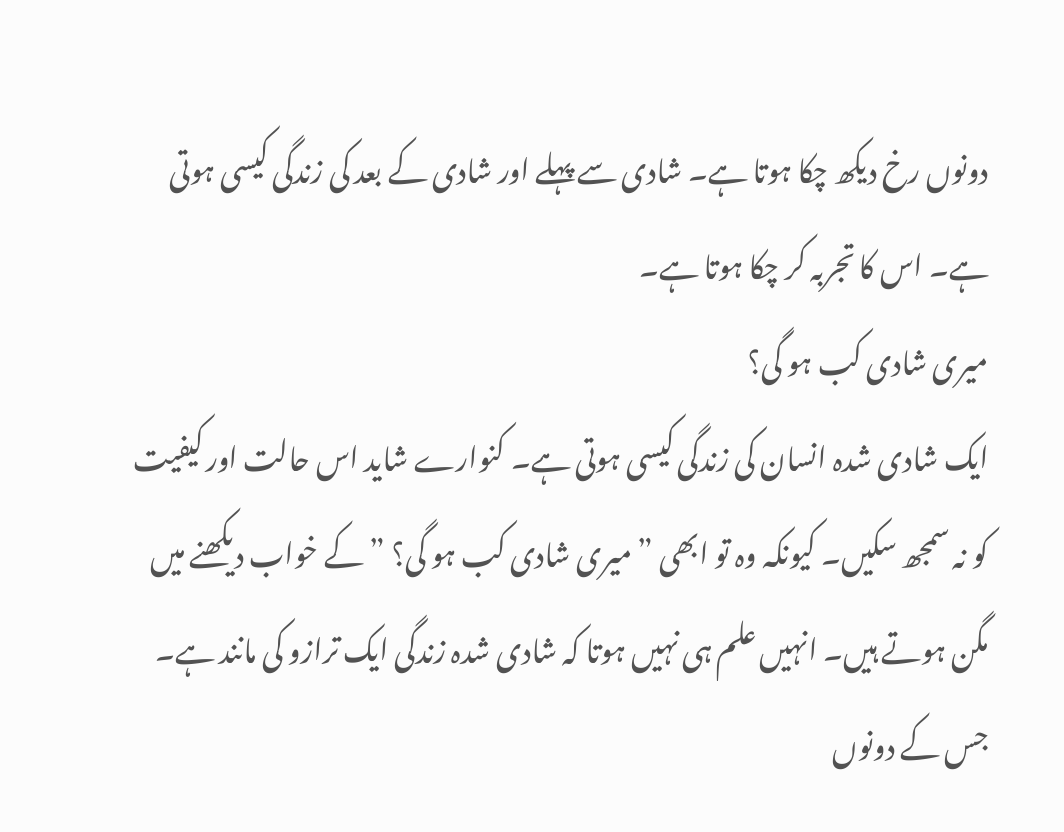دونوں رخ دیکھ چکا ہوتا ہے۔ شادی سے پہلے اور شادی کے بعد کی زندگی کیسی ہوتی ہے۔ اس کا تجربہ کر چکا ہوتا ہے۔
میری شادی کب ہو گی؟
ایک شادی شدہ انسان کی زندگی کیسی ہوتی ہے۔ کنوارے شاید اس حالت اور کیفیت کو نہ سمجھ سکیں۔ کیونکہ وہ تو ابھی ” میری شادی کب ہو گی؟ ” کے خواب دیکھنے میں مگن ہوتے ہیں۔ انہیں علم ہی نہیں ہوتا کہ شادی شدہ زندگی ایک ترازو کی مانند ہے۔ جس کے دونوں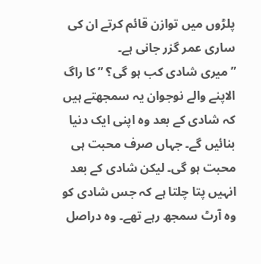پلڑوں میں توازن قائم کرتے ان کی ساری عمر گزر جانی ہے۔
” میری شادی کب ہو گی؟ ” کا راگ الاپنے والے نوجوان یہ سمجھتے ہیں کہ شادی کے بعد وہ اپنی ایک دنیا بنائیں گے۔ جہاں صرف محبت ہی محبت ہو گی۔ لیکن شادی کے بعد انہیں پتا چلتا ہے کہ جس شادی کو وہ آرٹ سمجھ رہے تھے۔ وہ دراصل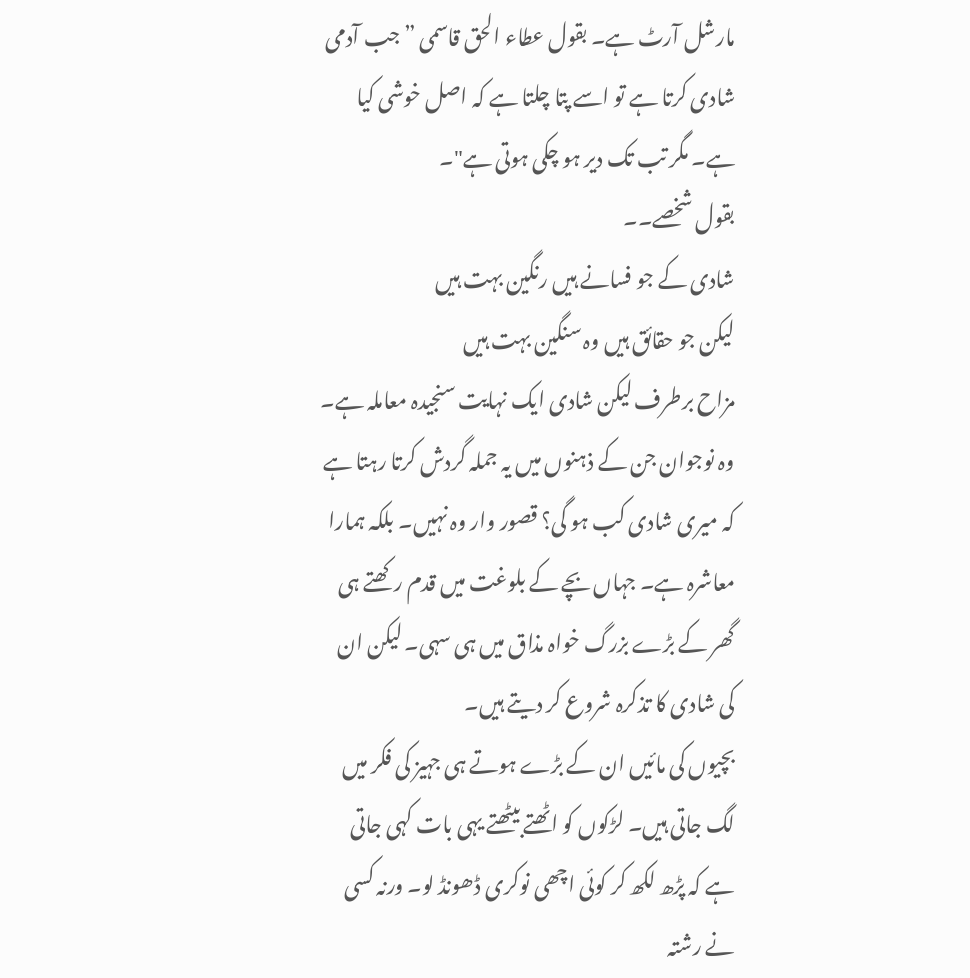مارشل آرٹ ہے۔ بقول عطاء الحق قاسمی ” جب آدمی شادی کرتا ہے تو اسے پتا چلتا ہے کہ اصل خوشی کیا ہے۔ مگر تب تک دیر ہو چکی ہوتی ہے"۔
بقول شخصے۔۔
شادی کے جو فسانے ہیں رنگین بہت ہیں
لیکن جو حقائق ہیں وہ سنگین بہت ہیں
مزاح برطرف لیکن شادی ایک نہایت سنجیدہ معاملہ ہے۔ وہ نوجوان جن کے ذہنوں میں یہ جملہ گردش کرتا رہتا ہے کہ میری شادی کب ہو گی؟ قصور وار وہ نہیں۔ بلکہ ہمارا معاشرہ ہے۔ جہاں بچے کے بلوغت میں قدم رکھتے ہی گھر کے بڑے بزرگ خواہ مذاق میں ہی سہی۔ لیکن ان کی شادی کا تذکرہ شروع کر دیتے ہیں۔
بچیوں کی مائیں ان کے بڑے ہوتے ہی جہیز کی فکر میں لگ جاتی ہیں۔ لڑکوں کو اٹھتے بیٹھتے یہی بات کہی جاتی ہے کہ پڑھ لکھ کر کوئی اچھی نوکری ڈھونڈ لو۔ ورنہ کسی نے رشتہ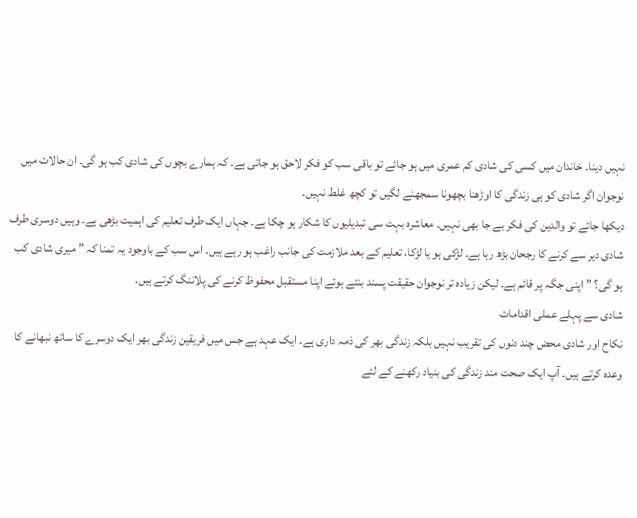نہیں دینا۔ خاندان میں کسی کی شادی کم عمری میں ہو جائے تو باقی سب کو فکر لاحق ہو جاتی ہے۔ کہ ہمارے بچوں کی شادی کب ہو گی۔ ان حالات میں نوجوان اگر شادی کو ہی زندگی کا اوڑھنا بچھونا سمجھنے لگیں تو کچھ غلط نہیں۔
دیکھا جائے تو والدین کی فکر بے جا بھی نہیں۔ معاشرہ بہت سی تبدیلیوں کا شکار ہو چکا ہے۔ جہاں ایک طرف تعلیم کی اہمیت بڑھی ہے۔ وہیں دوسری طرف شادی دیر سے کرنے کا رجحان بڑھ رہا ہے۔ لڑکی ہو یا لڑکا، تعلیم کے بعد ملازمت کی جانب راغب ہو رہے ہیں۔ اس سب کے باوجود یہ تمنا کہ ” میری شادی کب ہو گی؟ ” اپنی جگہ پر قائم ہے۔ لیکن زیادہ تر نوجوان حقیقت پسند بنتے ہوئے اپنا مستقبل محفوظ کرنے کی پلاننگ کرتے ہیں۔
شادی سے پہلے عملی اقدامات
نکاح اور شادی محض چند دنوں کی تقریب نہیں بلکہ زندگی بھر کی ذمہ داری ہے۔ ایک عہد ہے جس میں فریقین زندگی بھر ایک دوسرے کا ساتھ نبھانے کا وعدہ کرتے ہیں۔ آپ ایک صحت مند زندگی کی بنیاد رکھنے کے لئے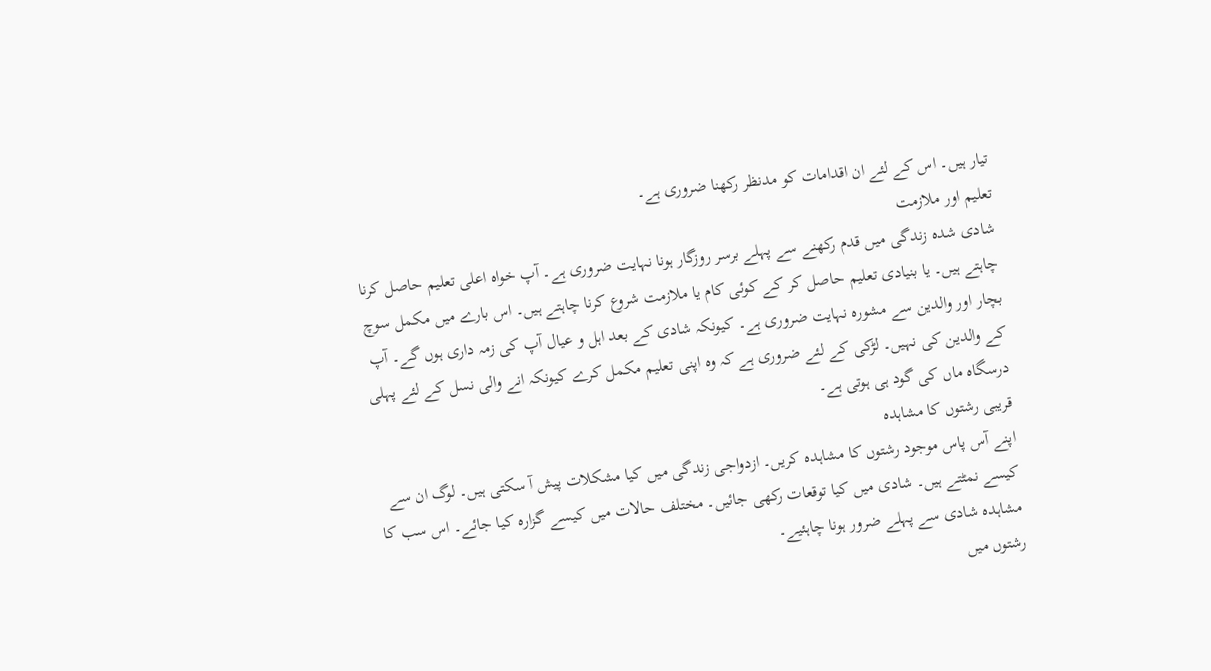تیار ہیں۔ اس کے لئے ان اقدامات کو مدنظر رکھنا ضروری ہے۔
تعلیم اور ملازمت
شادی شدہ زندگی میں قدم رکھنے سے پہلے برسر روزگار ہونا نہایت ضروری ہے۔ آپ خواہ اعلی تعلیم حاصل کرنا چاہتے ہیں۔ یا بنیادی تعلیم حاصل کر کے کوئی کام یا ملازمت شروع کرنا چاہتے ہیں۔ اس بارے میں مکمل سوچ بچار اور والدین سے مشورہ نہایت ضروری ہے۔ کیونکہ شادی کے بعد اہل و عیال آپ کی زمہ داری ہوں گے۔ آپ کے والدین کی نہیں۔ لڑکی کے لئے ضروری ہے کہ وہ اپنی تعلیم مکمل کرے کیونکہ انے والی نسل کے لئے پہلی درسگاہ ماں کی گود ہی ہوتی ہے۔
قریبی رشتوں کا مشاہدہ
اپنے آس پاس موجود رشتوں کا مشاہدہ کریں۔ ازدواجی زندگی میں کیا مشکلات پیش آ سکتی ہیں۔ لوگ ان سے کیسے نمٹتے ہیں۔ شادی میں کیا توقعات رکھی جائیں۔ مختلف حالات میں کیسے گزارہ کیا جائے۔ اس سب کا مشاہدہ شادی سے پہلے ضرور ہونا چاہئیے۔
رشتوں میں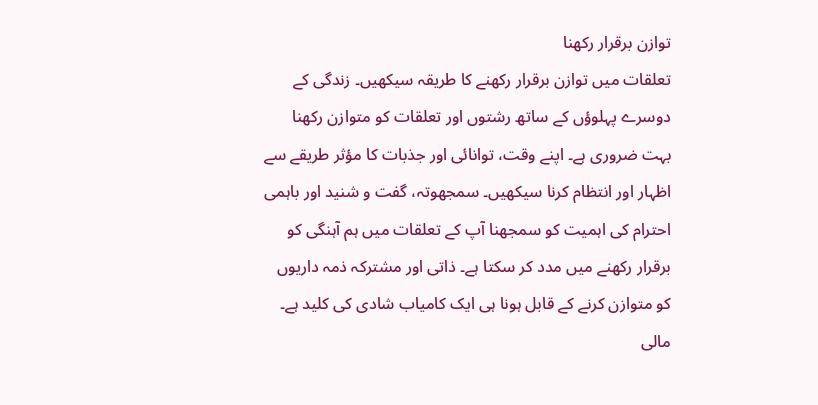توازن برقرار رکھنا
تعلقات میں توازن برقرار رکھنے کا طریقہ سیکھیں۔ زندگی کے دوسرے پہلوؤں کے ساتھ رشتوں اور تعلقات کو متوازن رکھنا بہت ضروری ہے۔ اپنے وقت، توانائی اور جذبات کا مؤثر طریقے سے اظہار اور انتظام کرنا سیکھیں۔ سمجھوتہ، گفت و شنید اور باہمی احترام کی اہمیت کو سمجھنا آپ کے تعلقات میں ہم آہنگی کو برقرار رکھنے میں مدد کر سکتا ہے۔ ذاتی اور مشترکہ ذمہ داریوں کو متوازن کرنے کے قابل ہونا ہی ایک کامیاب شادی کی کلید ہے۔
مالی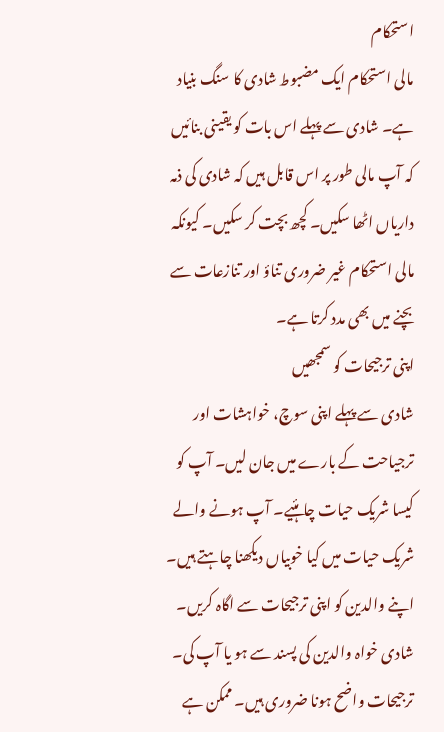استحکام
مالی استحکام ایک مضبوط شادی کا سنگ بنیاد ہے۔ شادی سے پہلے اس بات کو یقینی بنائیں کہ آپ مالی طور پر اس قابل ہیں کہ شادی کی ذمہ داریاں اٹھا سکیں۔ کچھ بچت کر سکیں۔ کیونکہ مالی استحکام غیر ضروری تناؤ اور تنازعات سے بچنے میں بھی مدد کرتا ہے۔
اپنی ترجیحات کو سمجھیں
شادی سے پہلے اپنی سوچ، خواہشات اور ترجیاحت کے بارے میں جان لیں۔ آپ کو کیسا شریک حیات چاہئیے۔ آپ ہونے والے شریک حیات میں کیا خوبیاں دیکھنا چاہتے ہیں۔ اپنے والدین کو اپنی ترجیحات سے اگاہ کریں۔ شادی خواہ والدین کی پسند سے ہو یا آپ کی۔ ترجیحات واضح ہونا ضروری ہیں۔ ممکن ہے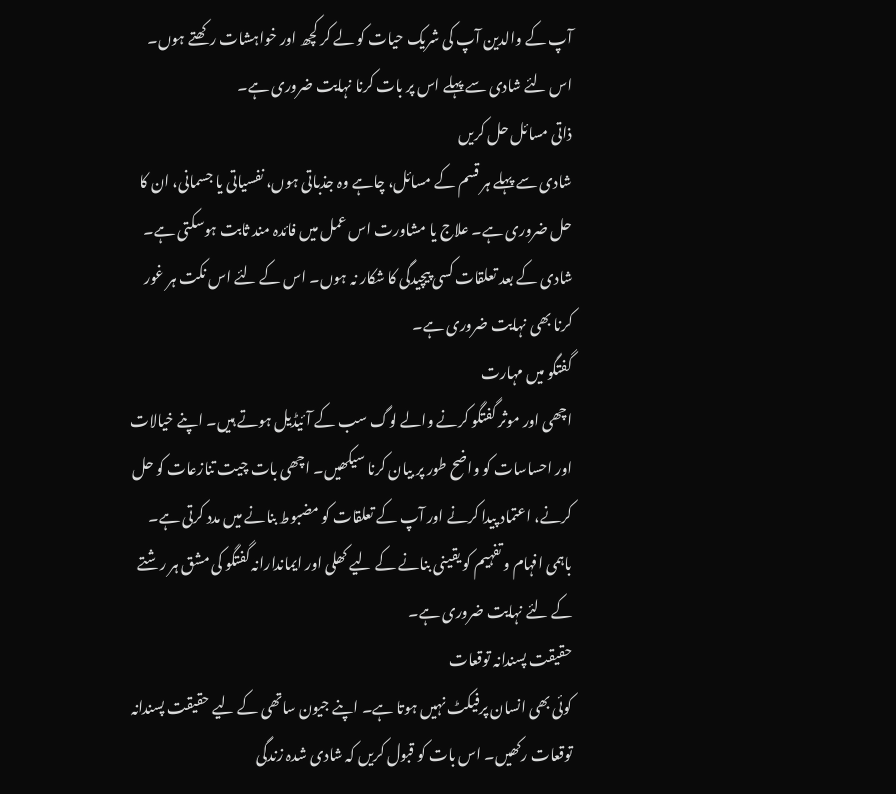آپ کے والدین آپ کی شریک حیات کو لے کر کچھ اور خواہشات رکھتے ہوں۔ اس لئے شادی سے پہلے اس پر بات کرنا نہایت ضروری ہے۔
ذاتی مسائل حل کریں
شادی سے پہلے ہر قسم کے مسائل، چاہے وہ جذباتی ہوں، نفسیاتی یا جسمانی، ان کا حل ضروری ہے۔ علاج یا مشاورت اس عمل میں فائدہ مند ثابت ہوسکتی ہے۔ شادی کے بعد تعلقات کسی پیچیدگی کا شکار نہ ہوں۔ اس کے لئے اس نکت ہر غور کرنا بھی نہایت ضروری ہے۔
گفتگو میں مہارت
اچھی اور موثر گفتگو کرنے والے لوگ سب کے آئیڈیل ہوتے ہیں۔ اپنے خیالات اور احساسات کو واضح طور پر بیان کرنا سیکھیں۔ اچھی بات چیت تنازعات کو حل کرنے، اعتماد پیدا کرنے اور آپ کے تعلقات کو مضبوط بنانے میں مدد کرتی ہے۔ باہمی افہام و تفہیم کو یقینی بنانے کے لیے کھلی اور ایماندارانہ گفتگو کی مشق ہر رشتے کے لئے نہایت ضروری ہے۔
حقیقت پسندانہ توقعات
کوئی بھی انسان پرفیکٹ نہیں ہوتا ہے۔ اپنے جیون ساتھی کے لیے حقیقت پسندانہ توقعات رکھیں۔ اس بات کو قبول کریں کہ شادی شدہ زندگی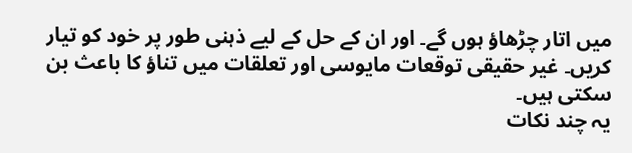میں اتار چڑھاؤ ہوں گے۔ اور ان کے حل کے لیے ذہنی طور پر خود کو تیار کریں۔ غیر حقیقی توقعات مایوسی اور تعلقات میں تناؤ کا باعث بن سکتی ہیں۔
یہ چند نکات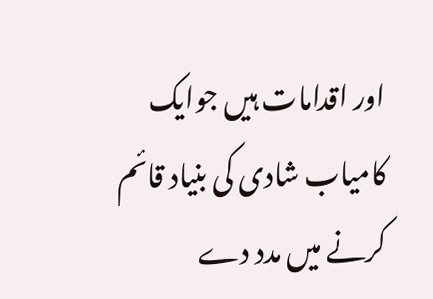اور اقدامات ہیں جوایک کامیاب شادی کی بنیاد قائم کرنے میں مدد دے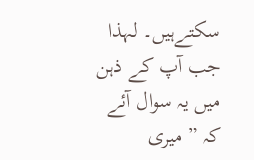سکتےہیں۔ لہذا جب آپ کے ذہن میں یہ سوال آئے کہ ” میری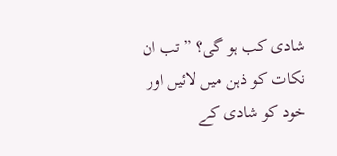شادی کب ہو گی؟ ” تب ان نکات کو ذہن میں لائیں اور خود کو شادی کے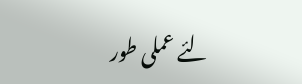لئے عملی طور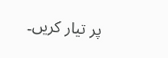پر تیار کریں۔